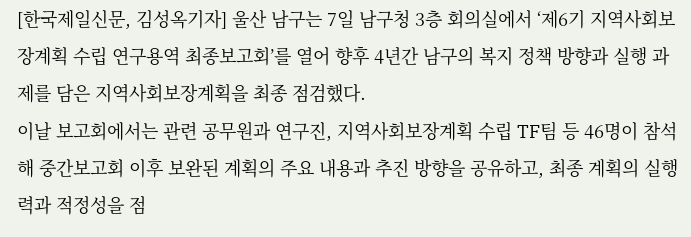[한국제일신문, 김성옥기자] 울산 남구는 7일 남구청 3층 회의실에서 ‘제6기 지역사회보장계획 수립 연구용역 최종보고회’를 열어 향후 4년간 남구의 복지 정책 방향과 실행 과제를 담은 지역사회보장계획을 최종 점검했다.
이날 보고회에서는 관련 공무원과 연구진, 지역사회보장계획 수립 TF팀 등 46명이 참석해 중간보고회 이후 보완된 계획의 주요 내용과 추진 방향을 공유하고, 최종 계획의 실행력과 적정성을 점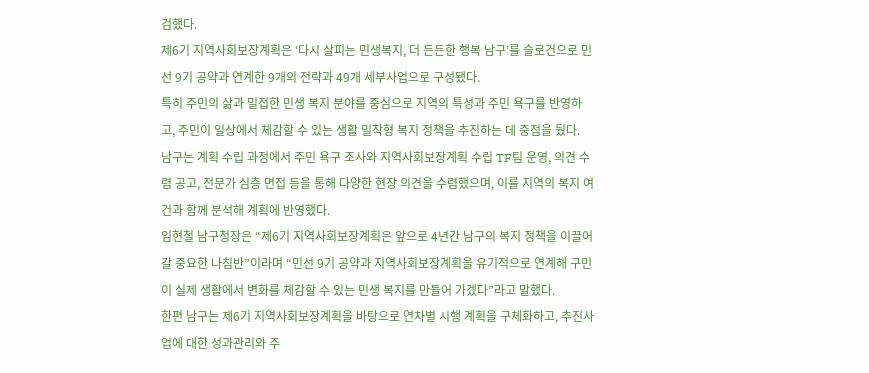검했다.
제6기 지역사회보장계획은 ‘다시 살피는 민생복지, 더 든든한 행복 남구’를 슬로건으로 민선 9기 공약과 연계한 9개의 전략과 49개 세부사업으로 구성됐다.
특히 주민의 삶과 밀접한 민생 복지 분야를 중심으로 지역의 특성과 주민 욕구를 반영하고, 주민이 일상에서 체감할 수 있는 생활 밀착형 복지 정책을 추진하는 데 중점을 뒀다.
남구는 계획 수립 과정에서 주민 욕구 조사와 지역사회보장계획 수립 TF팀 운영, 의견 수렴 공고, 전문가 심층 면접 등을 통해 다양한 현장 의견을 수렴했으며, 이를 지역의 복지 여건과 함께 분석해 계획에 반영했다.
임현철 남구청장은 “제6기 지역사회보장계획은 앞으로 4년간 남구의 복지 정책을 이끌어 갈 중요한 나침반”이라며 “민선 9기 공약과 지역사회보장계획을 유기적으로 연계해 구민이 실제 생활에서 변화를 체감할 수 있는 민생 복지를 만들어 가겠다”라고 말했다.
한편 남구는 제6기 지역사회보장계획을 바탕으로 연차별 시행 계획을 구체화하고, 추진사업에 대한 성과관리와 주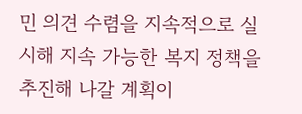민 의견 수렴을 지속적으로 실시해 지속 가능한 복지 정책을 추진해 나갈 계획이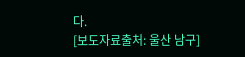다.
[보도자료출처: 울산 남구]